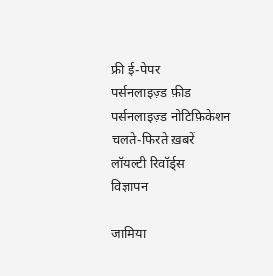फ्री ई-पेपर
पर्सनलाइज़्ड फ़ीड
पर्सनलाइज़्ड नोटिफ़िकेशन
चलते-फिरते ख़बरें
लॉयल्टी रिवॉर्ड्स
विज्ञापन

जामिया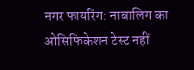नगर फायरिंग: नाबालिग का ओसिफिकेशन टेस्ट नहीं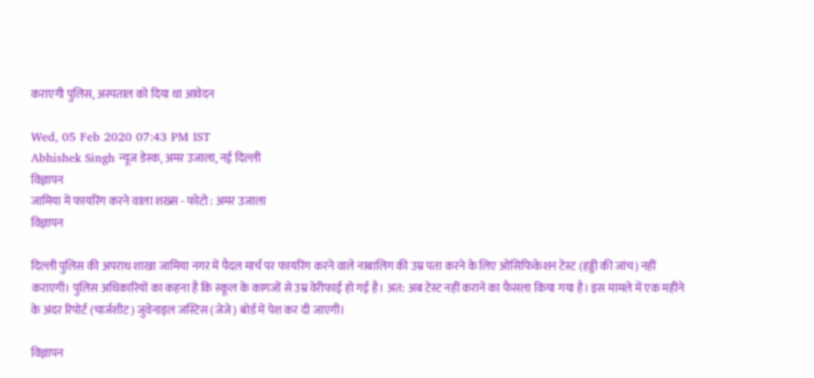कराएगी पुलिस, अस्पताल को दिया था आवेदन

Wed, 05 Feb 2020 07:43 PM IST
Abhishek Singh न्यूज डेस्क, अमर उजाला, नई दिल्ली
विज्ञापन
जामिया में फायरिंग करने वाला शख्स - फोटो : अमर उजाला
विज्ञापन

दिल्ली पुलिस की अपराध शाखा जामिया नगर में पैदल मार्च पर फायरिंग करने वाले नाबालिग की उम्र पता करने के लिए ओसिफिकेशन टेस्ट (हड्डी की जांच) नहीं कराएगी। पुलिस अधिकारियों का कहना है कि स्कूल के कागजों से उम्र वेरीफाई हो गई है। अत: अब टेस्ट नहीं कराने का फैसला किया गया है। इस मामले में एक महीने के अंदर रिपोर्ट (चार्जशीट) जुवेनाइल जस्टिस (जेजे) बोर्ड में पेश कर दी जाएगी।

विज्ञापन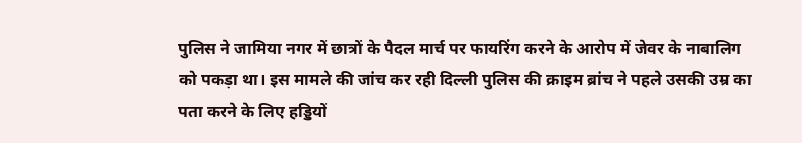पुलिस ने जामिया नगर में छात्रों के पैदल मार्च पर फायरिंग करने के आरोप में जेवर के नाबालिग को पकड़ा था। इस मामले की जांच कर रही दिल्ली पुलिस की क्राइम ब्रांच ने पहले उसकी उम्र का पता करने के लिए हड्डियों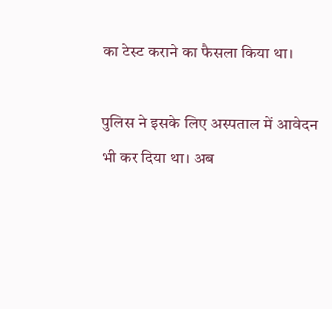का टेस्ट कराने का फैसला किया था।

पुलिस ने इसके लिए अस्पताल में आवेदन भी कर दिया था। अब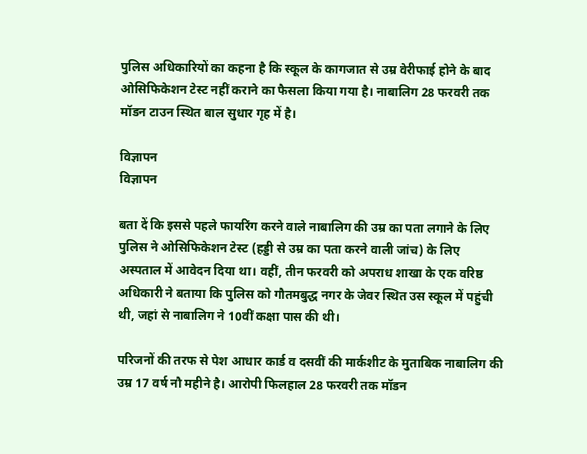पुलिस अधिकारियों का कहना है कि स्कूल के कागजात से उम्र वेरीफाई होने के बाद ओसिफिकेशन टेस्ट नहीं कराने का फैसला किया गया है। नाबालिग 28 फरवरी तक मॉडन टाउन स्थित बाल सुधार गृह में है।

विज्ञापन
विज्ञापन

बता दें कि इससे पहले फायरिंग करने वाले नाबालिग की उम्र का पता लगाने के लिए पुलिस ने ओसिफिकेशन टेस्ट (हड्डी से उम्र का पता करने वाली जांच) के लिए अस्पताल में आवेदन दिया था। वहीं, तीन फरवरी को अपराध शाखा के एक वरिष्ठ अधिकारी ने बताया कि पुलिस को गौतमबुद्ध नगर के जेवर स्थित उस स्कूल में पहुंची थी, जहां से नाबालिग ने 10वीं कक्षा पास की थी।

परिजनों की तरफ से पेश आधार कार्ड व दसवीं की मार्कशीट के मुताबिक नाबालिग की उम्र 17 वर्ष नौ महीने है। आरोपी फिलहाल 28 फरवरी तक मॉडन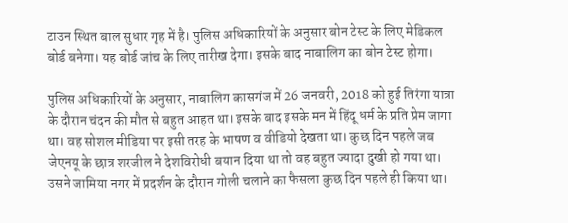टाउन स्थित बाल सुधार गृह में है। पुलिस अधिकारियों के अनुसार बोन टेस्ट के लिए मेडिकल बोर्ड बनेगा। यह बोर्ड जांच के लिए तारीख देगा। इसके बाद नाबालिग का बोन टेस्ट होगा।

पुलिस अधिकारियों के अनुसार, नाबालिग कासगंज में 26 जनवरी, 2018 को हुई तिरंगा यात्रा के दौरान चंदन की मौत से बहुत आहत था। इसके बाद इसके मन में हिंदू धर्म के प्रति प्रेम जागा था। वह सोशल मीडिया पर इसी तरह के भाषण व वीडियो देखता था। कुछ दिन पहले जब जेएनयू के छात्र शरजील ने देशविरोधी बयान दिया था तो वह बहुत ज्यादा दुखी हो गया था। उसने जामिया नगर में प्रदर्शन के दौरान गोली चलाने का फैसला कुछ दिन पहले ही किया था।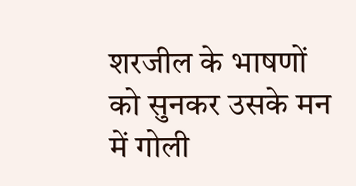शरजील के भाषणों को सुनकर उसके मन में गोली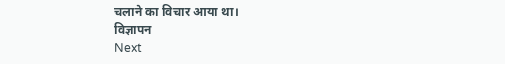चलाने का विचार आया था।
विज्ञापन
Next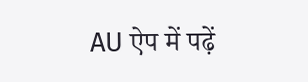AU ऐप में पढ़ें